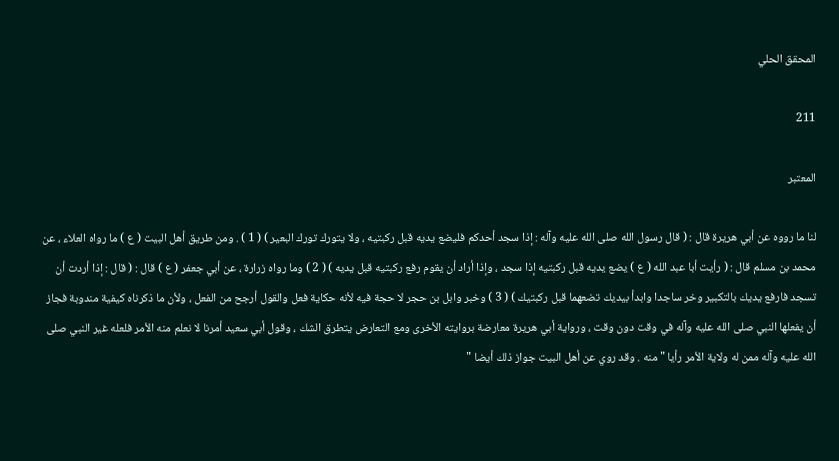المحقق الحلي

211

المعتبر

لنا ما رووه عن أبي هريرة قال : ( قال رسول الله صلى الله عليه وآله : إذا سجد أحدكم فليضع يديه قبل ركبتيه ، ولا يتورك تورك البعير ) ( 1 ) . ومن طريق أهل البيت ( ع ) ما رواه العلاء ، عن محمد بن مسلم قال : ( رأيت أبا عبد الله ( ع ) يضع يديه قبل ركبتيه إذا سجد ، وإذا أراد أن يقوم رفع ركبتيه قبل يديه ) ( 2 ) وما رواه زرارة ، عن أبي جعفر ( ع ) قال : ( قال : إذا أردت أن تسجد فارفع يديك بالتكبير وخر ساجدا وابدأ بيديك تضعهما قبل ركبتيك ) ( 3 ) وخبر وابل بن حجر لا حجة فيه لأنه حكاية فعل والقول أرجح من الفعل ، ولأن ما ذكرناه كيفية مندوبة فجاز أن يفعلها النبي صلى الله عليه وآله في وقت دون وقت ، ورواية أبي هريرة معارضة بروايته الأخرى ومع التعارض يتطرق الشك ، وقول أبي سعيد أمرنا لا نعلم منه الأمر فلعله غير النبي صلى الله عليه وآله ممن له ولاية الأمر رأيا " منه . وقد روي عن أهل البيت جواز ذلك أيضا "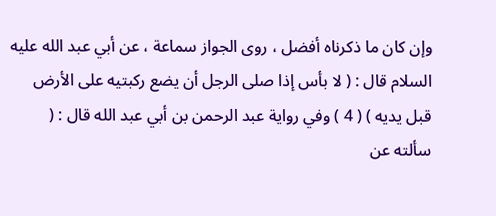وإن كان ما ذكرناه أفضل ، روى الجواز سماعة ، عن أبي عبد الله عليه السلام قال : ( لا بأس إذا صلى الرجل أن يضع ركبتيه على الأرض قبل يديه ) ( 4 ) وفي رواية عبد الرحمن بن أبي عبد الله قال : ( سألته عن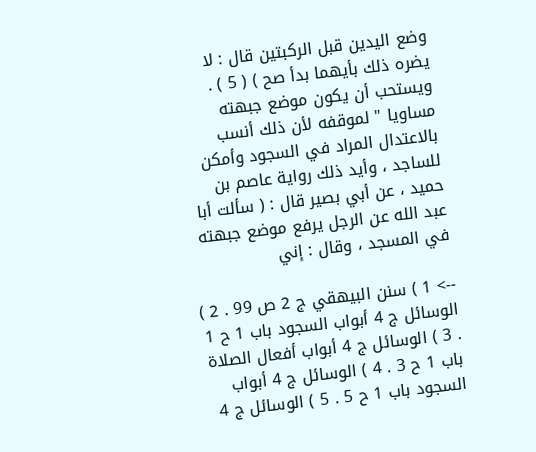وضع اليدين قبل الركبتين قال : لا يضره ذلك بأيهما بدأ صح ) ( 5 ) . ويستحب أن يكون موضع جبهته مساويا " لموقفه لأن ذلك أنسب بالاعتدال المراد في السجود وأمكن للساجد ، وأيد ذلك رواية عاصم بن حميد ، عن أبي بصير قال : ( سألت أبا عبد الله عن الرجل يرفع موضع جبهته في المسجد ، وقال : إني

--> 1 ) سنن البيهقي ج 2 ص 99 . 2 ) الوسائل ج 4 أبواب السجود باب 1 ح 1 . 3 ) الوسائل ج 4 أبواب أفعال الصلاة باب 1 ح 3 . 4 ) الوسائل ج 4 أبواب السجود باب 1 ح 5 . 5 ) الوسائل ج 4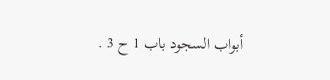أبواب السجود باب 1 ح 3 .